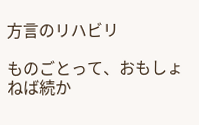方言のリハビリ

ものごとって、おもしょねば続か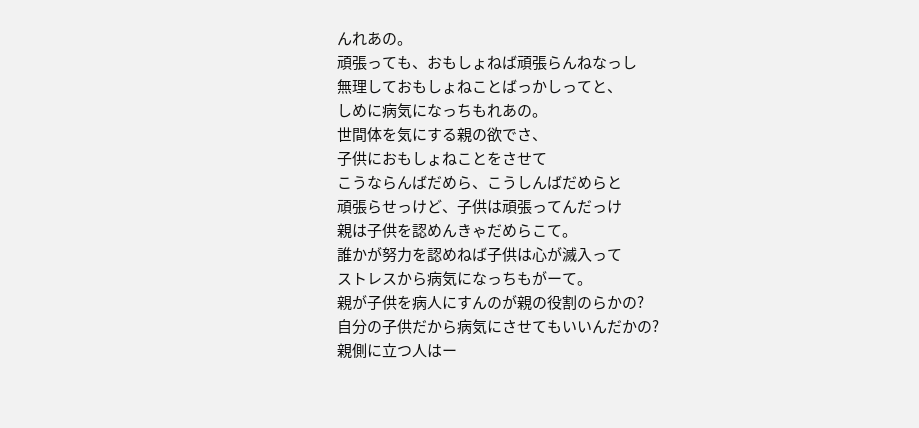んれあの。
頑張っても、おもしょねば頑張らんねなっし
無理しておもしょねことばっかしってと、
しめに病気になっちもれあの。
世間体を気にする親の欲でさ、
子供におもしょねことをさせて
こうならんばだめら、こうしんばだめらと
頑張らせっけど、子供は頑張ってんだっけ
親は子供を認めんきゃだめらこて。
誰かが努力を認めねば子供は心が滅入って
ストレスから病気になっちもがーて。
親が子供を病人にすんのが親の役割のらかの?
自分の子供だから病気にさせてもいいんだかの?
親側に立つ人はー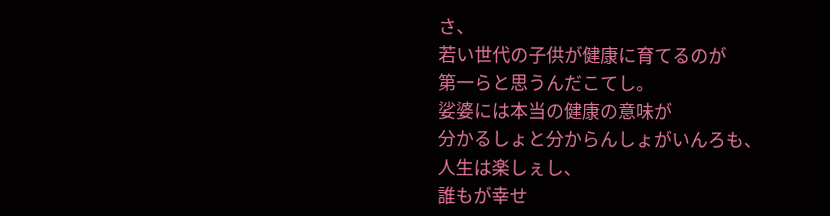さ、
若い世代の子供が健康に育てるのが
第一らと思うんだこてし。
娑婆には本当の健康の意味が
分かるしょと分からんしょがいんろも、
人生は楽しぇし、
誰もが幸せ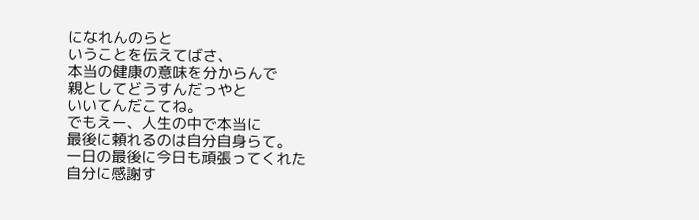になれんのらと
いうことを伝えてばさ、
本当の健康の意味を分からんで
親としてどうすんだっやと
いいてんだこてね。
でもえー、人生の中で本当に
最後に頼れるのは自分自身らて。
一日の最後に今日も頑張ってくれた
自分に感謝す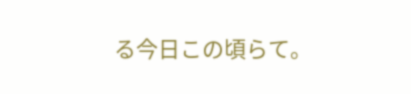る今日この頃らて。